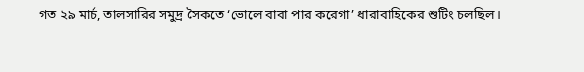গত ২৯ মার্চ, তালসারির সমুদ্র সৈকতে ‘ভোলে বাবা পার করেগা’ ধারাবাহিকের শুটিং চলছিল।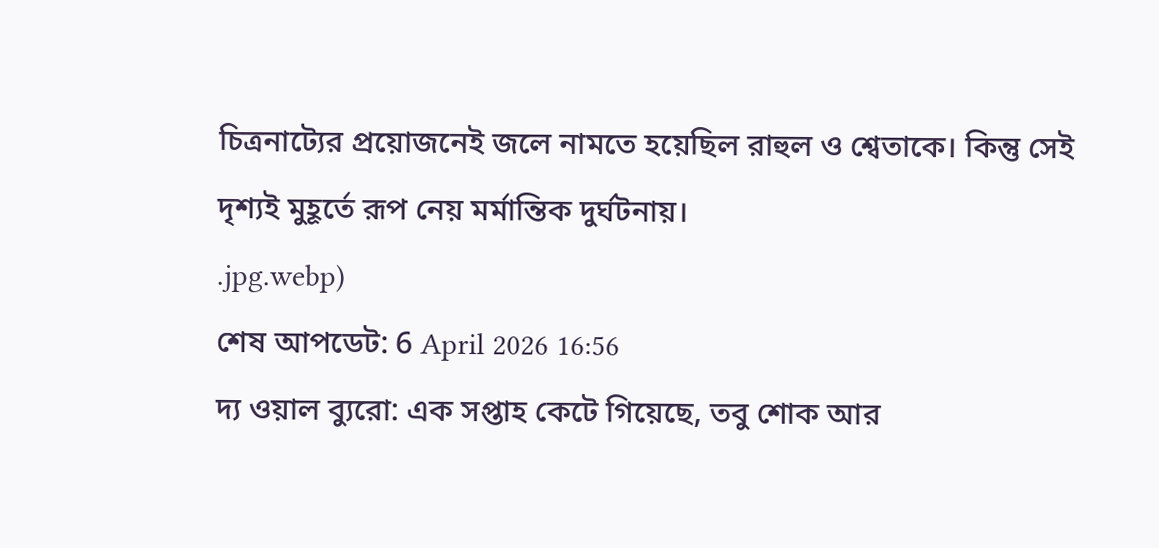চিত্রনাট্যের প্রয়োজনেই জলে নামতে হয়েছিল রাহুল ও শ্বেতাকে। কিন্তু সেই দৃশ্যই মুহূর্তে রূপ নেয় মর্মান্তিক দুর্ঘটনায়।
.jpg.webp)
শেষ আপডেট: 6 April 2026 16:56
দ্য ওয়াল ব্যুরো: এক সপ্তাহ কেটে গিয়েছে, তবু শোক আর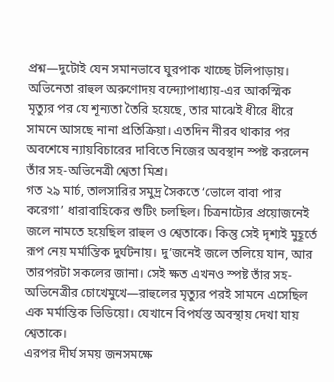প্রশ্ন—দুটোই যেন সমানভাবে ঘুরপাক খাচ্ছে টলিপাড়ায়। অভিনেতা রাহুল অরুণোদয় বন্দ্যোপাধ্যায়-এর আকস্মিক মৃত্যুর পর যে শূন্যতা তৈরি হয়েছে, তার মাঝেই ধীরে ধীরে সামনে আসছে নানা প্রতিক্রিয়া। এতদিন নীরব থাকার পর অবশেষে ন্যায়বিচারের দাবিতে নিজের অবস্থান স্পষ্ট করলেন তাঁর সহ-অভিনেত্রী শ্বেতা মিশ্র।
গত ২৯ মার্চ, তালসারির সমুদ্র সৈকতে ‘ভোলে বাবা পার করেগা’ ধারাবাহিকের শুটিং চলছিল। চিত্রনাট্যের প্রয়োজনেই জলে নামতে হয়েছিল রাহুল ও শ্বেতাকে। কিন্তু সেই দৃশ্যই মুহূর্তে রূপ নেয় মর্মান্তিক দুর্ঘটনায়। দু’জনেই জলে তলিয়ে যান, আর তারপরটা সকলের জানা। সেই ক্ষত এখনও স্পষ্ট তাঁর সহ-অভিনেত্রীর চোখেমুখে—রাহুলের মৃত্যুর পরই সামনে এসেছিল এক মর্মান্তিক ভিডিয়ো। যেখানে বিপর্যস্ত অবস্থায় দেখা যায় শ্বেতাকে।
এরপর দীর্ঘ সময় জনসমক্ষে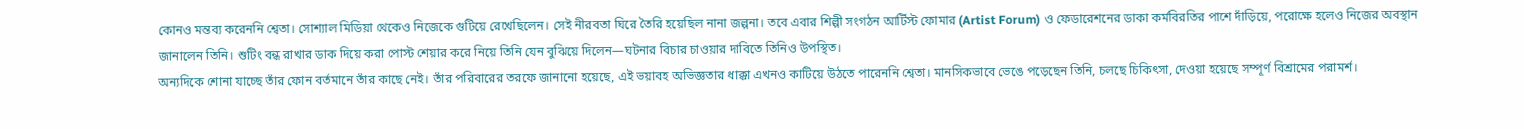কোনও মন্তব্য করেননি শ্বেতা। সোশ্যাল মিডিয়া থেকেও নিজেকে গুটিয়ে রেখেছিলেন। সেই নীরবতা ঘিরে তৈরি হয়েছিল নানা জল্পনা। তবে এবার শিল্পী সংগঠন আর্টিস্ট ফোমার (Artist Forum) ও ফেডারেশনের ডাকা কর্মবিরতির পাশে দাঁড়িয়ে, পরোক্ষে হলেও নিজের অবস্থান জানালেন তিনি। শুটিং বন্ধ রাখার ডাক দিয়ে করা পোস্ট শেয়ার করে নিয়ে তিনি যেন বুঝিয়ে দিলেন—ঘটনার বিচার চাওয়ার দাবিতে তিনিও উপস্থিত।
অন্যদিকে শোনা যাচ্ছে তাঁর ফোন বর্তমানে তাঁর কাছে নেই। তাঁর পরিবারের তরফে জানানো হয়েছে, এই ভয়াবহ অভিজ্ঞতার ধাক্কা এখনও কাটিয়ে উঠতে পারেননি শ্বেতা। মানসিকভাবে ভেঙে পড়েছেন তিনি, চলছে চিকিৎসা, দেওয়া হয়েছে সম্পূর্ণ বিশ্রামের পরামর্শ।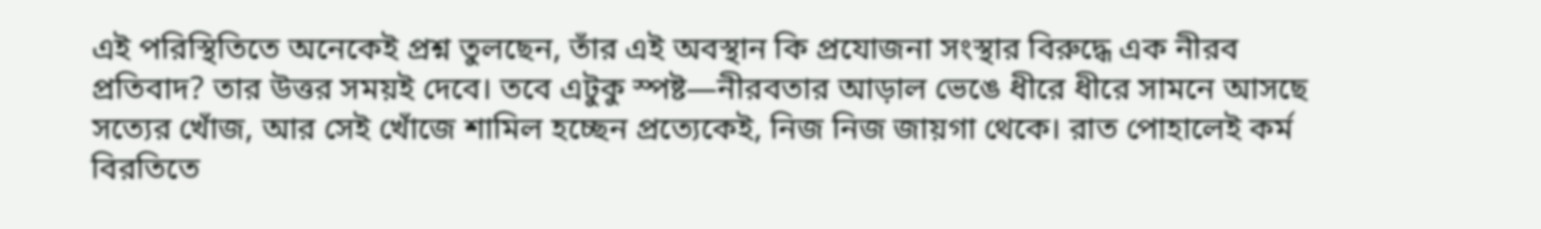এই পরিস্থিতিতে অনেকেই প্রশ্ন তুলছেন, তাঁর এই অবস্থান কি প্রযোজনা সংস্থার বিরুদ্ধে এক নীরব প্রতিবাদ? তার উত্তর সময়ই দেবে। তবে এটুকু স্পষ্ট—নীরবতার আড়াল ভেঙে ধীরে ধীরে সামনে আসছে সত্যের খোঁজ, আর সেই খোঁজে শামিল হচ্ছেন প্রত্যেকেই, নিজ নিজ জায়গা থেকে। রাত পোহালেই কর্ম বিরতিতে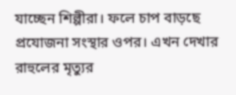যাচ্ছেন শিল্পীরা। ফলে চাপ বাড়ছে প্রযোজনা সংস্থার ওপর। এখন দেখার রাহুলের মৃত্যুর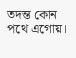তদন্ত কোন পথে এগোয়।